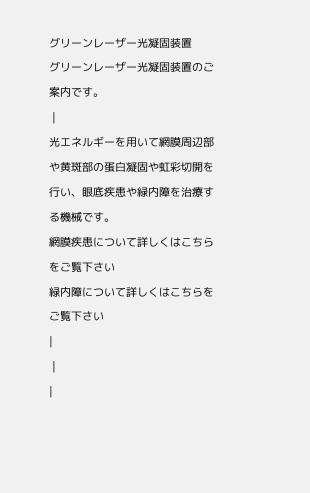グリーンレーザー光凝固装置
グリーンレーザー光凝固装置のご案内です。
 |
光エネルギーを用いて網膜周辺部や黄斑部の蛋白凝固や虹彩切開を行い、眼底疾患や緑内障を治療する機械です。
網膜疾患について詳しくはこちらをご覧下さい
緑内障について詳しくはこちらをご覧下さい
|
 |
|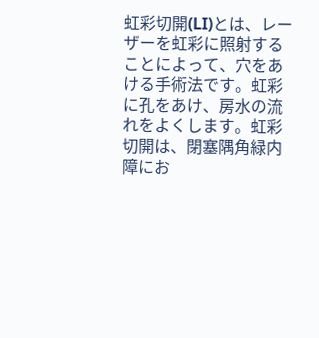虹彩切開(LI)とは、レーザーを虹彩に照射することによって、穴をあける手術法です。虹彩に孔をあけ、房水の流れをよくします。虹彩切開は、閉塞隅角緑内障にお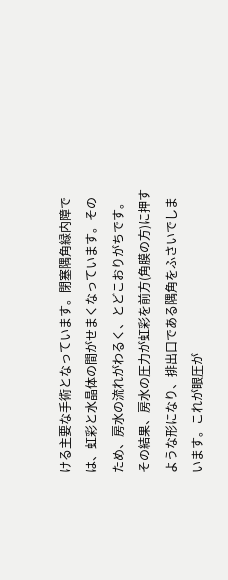ける主要な手術となっています。閉塞隅角緑内障では、虹彩と水晶体の間がせまくなっています。そのため、房水の流れがわるく、とどこおりがちです。その結果、房水の圧力が虹彩を前方(角膜の方)に押すような形になり、排出口である隅角をふさいでしまいます。これが眼圧が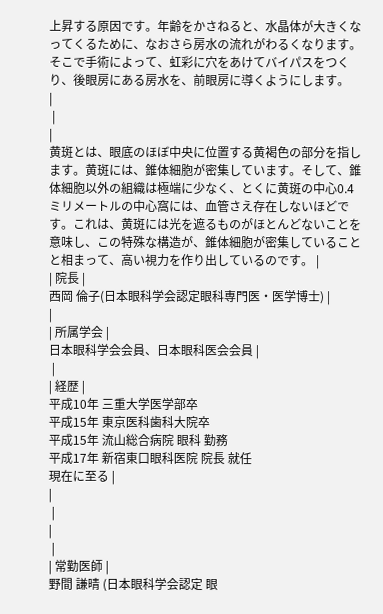上昇する原因です。年齢をかさねると、水晶体が大きくなってくるために、なおさら房水の流れがわるくなります。そこで手術によって、虹彩に穴をあけてバイパスをつくり、後眼房にある房水を、前眼房に導くようにします。
|
 |
|
黄斑とは、眼底のほぼ中央に位置する黄褐色の部分を指します。黄斑には、錐体細胞が密集しています。そして、錐体細胞以外の組織は極端に少なく、とくに黄斑の中心0.4ミリメートルの中心窩には、血管さえ存在しないほどです。これは、黄斑には光を遮るものがほとんどないことを意味し、この特殊な構造が、錐体細胞が密集していることと相まって、高い視力を作り出しているのです。 |
| 院長 |
西岡 倫子(日本眼科学会認定眼科専門医・医学博士) |
|
| 所属学会 |
日本眼科学会会員、日本眼科医会会員 |
 |
| 経歴 |
平成10年 三重大学医学部卒
平成15年 東京医科歯科大院卒
平成15年 流山総合病院 眼科 勤務
平成17年 新宿東口眼科医院 院長 就任
現在に至る |
|
 |
|
 |
| 常勤医師 |
野間 謙晴 (日本眼科学会認定 眼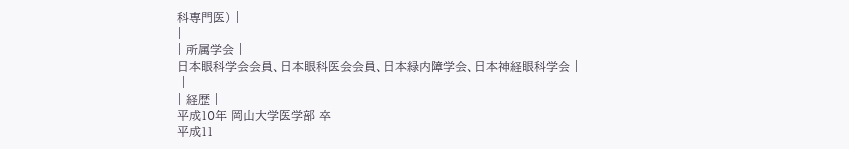科専門医) |
|
| 所属学会 |
日本眼科学会会員、日本眼科医会会員、日本緑内障学会、日本神経眼科学会 |
 |
| 経歴 |
平成10年 岡山大学医学部 卒
平成11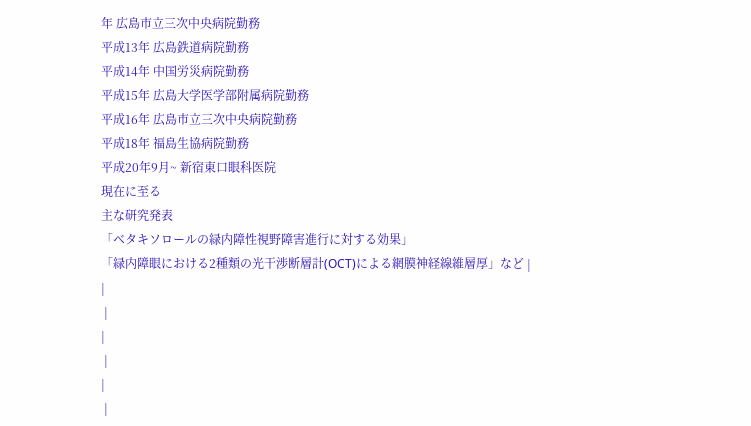年 広島市立三次中央病院勤務
平成13年 広島鉄道病院勤務
平成14年 中国労災病院勤務
平成15年 広島大学医学部附属病院勤務
平成16年 広島市立三次中央病院勤務
平成18年 福島生協病院勤務
平成20年9月~ 新宿東口眼科医院
現在に至る
主な研究発表
「ベタキソロールの緑内障性視野障害進行に対する効果」
「緑内障眼における2種類の光干渉断層計(OCT)による網膜神経線維層厚」など |
|
 |
|
 |
|
 |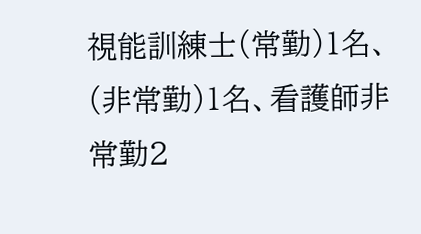視能訓練士(常勤)1名、(非常勤)1名、看護師非常勤2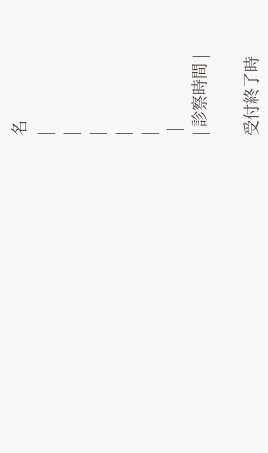名
|
|
|
|
|
 |
| 診察時間 |

受付終了時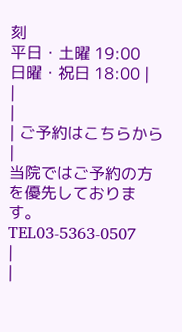刻
平日・土曜 19:00
日曜・祝日 18:00 |
|
|
| ご予約はこちらから |
当院ではご予約の方を優先しております。
TEL03-5363-0507
|
|